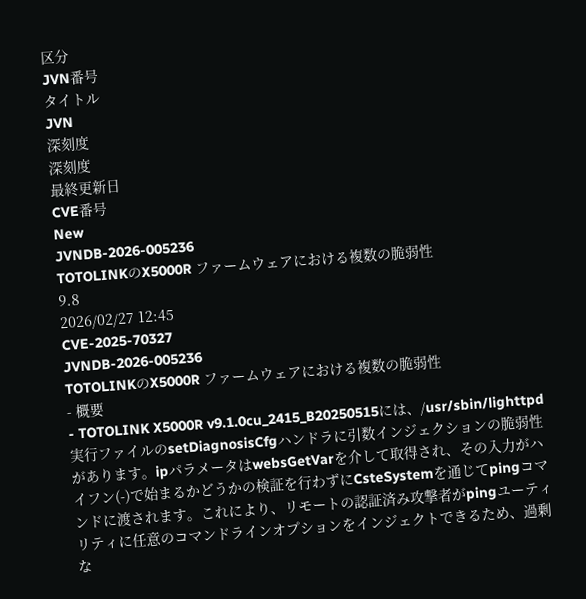区分
JVN番号
タイトル
JVN
深刻度
深刻度
最終更新日
CVE番号
New
JVNDB-2026-005236
TOTOLINKのX5000R ファームウェアにおける複数の脆弱性
9.8
2026/02/27 12:45
CVE-2025-70327
JVNDB-2026-005236
TOTOLINKのX5000R ファームウェアにおける複数の脆弱性
- 概要
- TOTOLINK X5000R v9.1.0cu_2415_B20250515には、/usr/sbin/lighttpd実行ファイルのsetDiagnosisCfgハンドラに引数インジェクションの脆弱性があります。ipパラメータはwebsGetVarを介して取得され、その入力がハイフン(-)で始まるかどうかの検証を行わずにCsteSystemを通じてpingコマンドに渡されます。これにより、リモートの認証済み攻撃者がpingユーティリティに任意のコマンドラインオプションをインジェクトできるため、過剰な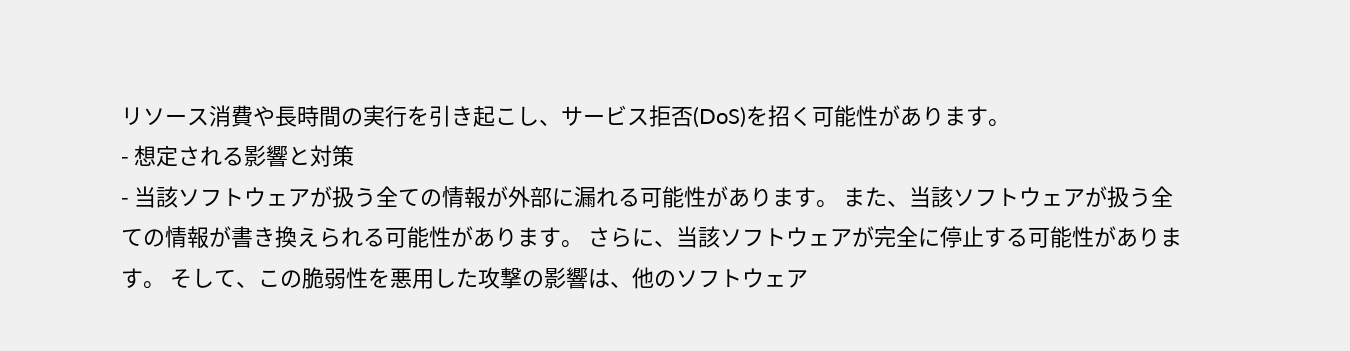リソース消費や長時間の実行を引き起こし、サービス拒否(DoS)を招く可能性があります。
- 想定される影響と対策
- 当該ソフトウェアが扱う全ての情報が外部に漏れる可能性があります。 また、当該ソフトウェアが扱う全ての情報が書き換えられる可能性があります。 さらに、当該ソフトウェアが完全に停止する可能性があります。 そして、この脆弱性を悪用した攻撃の影響は、他のソフトウェア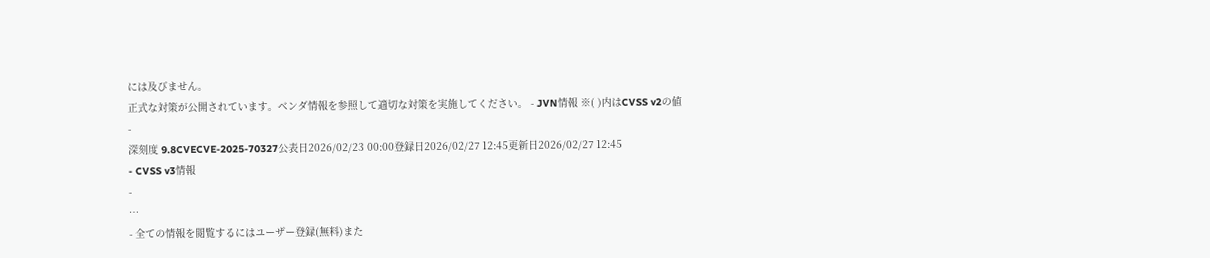には及びません。
正式な対策が公開されています。ベンダ情報を参照して適切な対策を実施してください。 - JVN情報 ※( )内はCVSS v2の値
-
深刻度 9.8CVECVE-2025-70327公表日2026/02/23 00:00登録日2026/02/27 12:45更新日2026/02/27 12:45
- CVSS v3情報
-
…
- 全ての情報を閲覧するにはユーザー登録(無料)また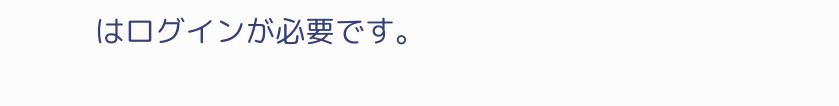はログインが必要です。